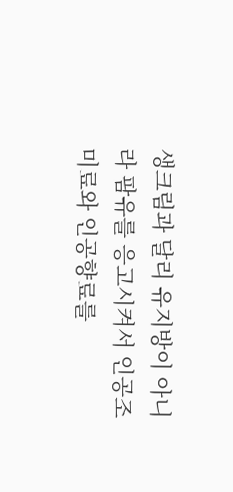생크림과 달리 유지방이 아니라 팜유를 응고시켜서 인공조미료와 인공향료를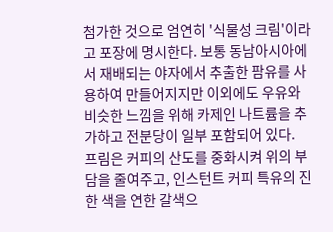첨가한 것으로 엄연히 '식물성 크림'이라고 포장에 명시한다. 보통 동남아시아에서 재배되는 야자에서 추출한 팜유를 사용하여 만들어지지만 이외에도 우유와 비슷한 느낌을 위해 카제인 나트륨을 추가하고 전분당이 일부 포함되어 있다.
프림은 커피의 산도를 중화시켜 위의 부담을 줄여주고, 인스턴트 커피 특유의 진한 색을 연한 갈색으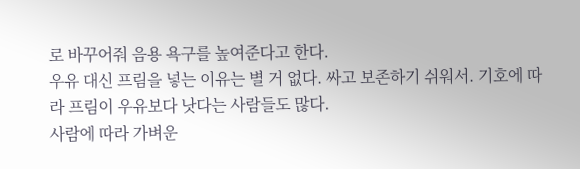로 바꾸어줘 음용 욕구를 높여준다고 한다.
우유 대신 프림을 넣는 이유는 별 거 없다. 싸고 보존하기 쉬워서. 기호에 따라 프림이 우유보다 낫다는 사람들도 많다.
사람에 따라 가벼운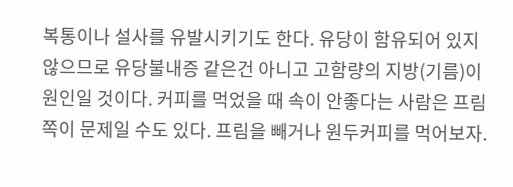복통이나 설사를 유발시키기도 한다. 유당이 함유되어 있지 않으므로 유당불내증 같은건 아니고 고함량의 지방(기름)이 원인일 것이다. 커피를 먹었을 때 속이 안좋다는 사람은 프림쪽이 문제일 수도 있다. 프림을 빼거나 원두커피를 먹어보자.